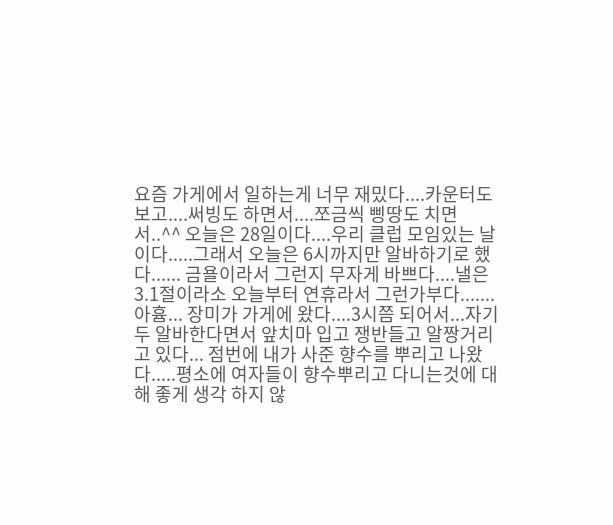요즘 가게에서 일하는게 너무 재밌다....카운터도 보고....써빙도 하면서....쪼금씩 삥땅도 치면서..^^ 오늘은 28일이다....우리 클럽 모임있는 날이다.....그래서 오늘은 6시까지만 알바하기로 했다...... 금욜이라서 그런지 무자게 바쁘다....낼은 3.1절이라소 오늘부터 연휴라서 그런가부다.......아흄... 장미가 가게에 왔다....3시쯤 되어서...자기두 알바한다면서 앞치마 입고 쟁반들고 알짱거리고 있다... 점번에 내가 사준 향수를 뿌리고 나왔다.....평소에 여자들이 향수뿌리고 다니는것에 대해 좋게 생각 하지 않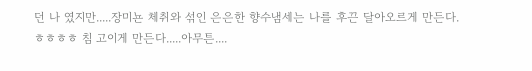던 나 였지만.....장미뇬 체취와 섞인 은은한 향수냄세는 나를 후끈 달아오르게 만든다. ㅎㅎㅎㅎ 침 고이게 만든다.....아무튼....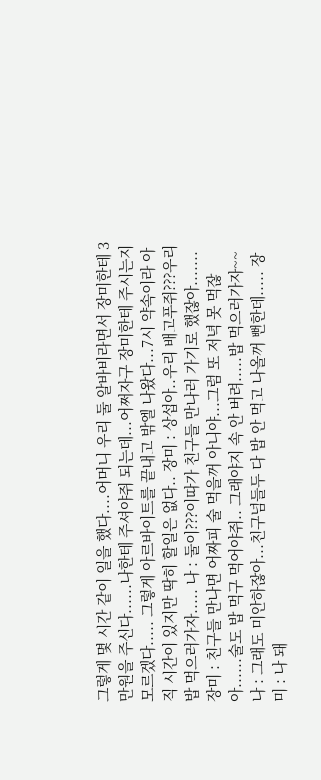그렇게 몇 시간 같이 일을 했다....어머니 우리 둘 알바비라면서 장미한테 3만원을 주신다......나한테 주셔야쥐 되는데...어쩌자구 장미한테 주시는지 모르겠다..... 그렇게 아르바이트를 끝내고 밖엘 나왔다...7시 약속이라 아직 시간이 있지만 딱히 할일은 없다.. 장미 : 상섭아..우리 배고푸쥐???우리 밥 먹으러가자..... 나 : 둘이???이따가 친구들 만나러 가기로 했잖아....... 장미 : 친구들 만나면 어짜피 술 먹을꺼 아니야...그럼 또 저녁 못 먹잖아......술도 밥 먹구 먹어야쥐.. 그래야지 속 안 버려.....밥 먹으러가자~~ 나 : 그래도 미안하잖아...친구넘들두 다 밥 안 먹고 나올꺼 뻔한데..... 장미 : 나 돼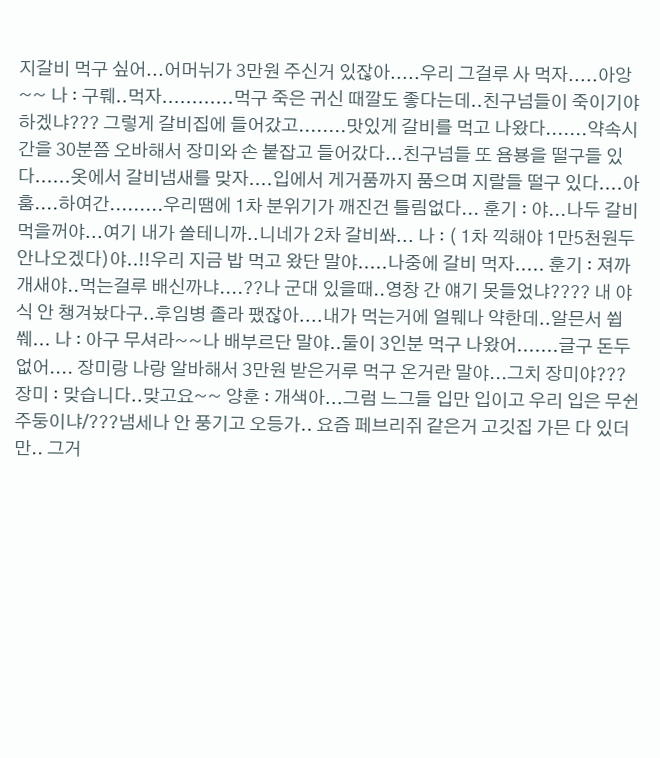지갈비 먹구 싶어...어머뉘가 3만원 주신거 있잖아.....우리 그걸루 사 먹자.....아앙~~ 나 : 구뤠..먹자............먹구 죽은 귀신 때깔도 좋다는데..친구넘들이 죽이기야 하겠냐??? 그렇게 갈비집에 들어갔고........맛있게 갈비를 먹고 나왔다.......약속시간을 30분쯤 오바해서 장미와 손 붙잡고 들어갔다...친구넘들 또 욤뵹을 떨구들 있다......옷에서 갈비냄새를 맞자....입에서 게거품까지 품으며 지랄들 떨구 있다....아훔....하여간.........우리땜에 1차 분위기가 깨진건 틀림없다... 훈기 : 야...나두 갈비 먹을꺼야...여기 내가 쏠테니까..니네가 2차 갈비쏴... 나 : ( 1차 끽해야 1만5천원두 안나오겠다)야..!!우리 지금 밥 먹고 왔단 말야.....나중에 갈비 먹자..... 훈기 : 져까 개새야..먹는걸루 배신까냐....??나 군대 있을때..영창 간 얘기 못들었냐???? 내 야식 안 챙겨놨다구..후임병 졸라 팼잖아....내가 먹는거에 얼뭬나 약한데..알믄서 쓉쒜... 나 : 아구 무셔라~~나 배부르단 말야..둘이 3인분 먹구 나왔어.......글구 돈두 없어.... 장미랑 나랑 알바해서 3만원 받은거루 먹구 온거란 말야...그치 장미야??? 장미 : 맞습니다..맞고요~~ 양훈 : 개색아...그럼 느그들 입만 입이고 우리 입은 무쉰 주둥이냐/???냄세나 안 풍기고 오등가.. 요즘 페브리쥐 같은거 고깃집 가믄 다 있더만.. 그거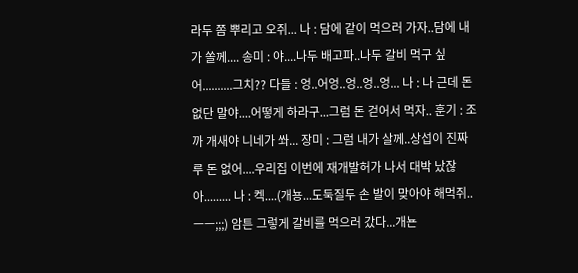라두 쫌 뿌리고 오쥐... 나 : 담에 같이 먹으러 가자..담에 내가 쏠께.... 송미 : 야....나두 배고파..나두 갈비 먹구 싶어..........그치?? 다들 : 엉..어엉..엉..엉..엉... 나 : 나 근데 돈 없단 말야....어떻게 하라구...그럼 돈 걷어서 먹자.. 훈기 : 조까 개새야 니네가 쏴... 장미 : 그럼 내가 살께..상섭이 진짜루 돈 없어....우리집 이번에 재개발허가 나서 대박 났잖아......... 나 : 켁....(개뇽...도둑질두 손 발이 맞아야 해먹쥐..ㅡㅡ;;;) 암튼 그렇게 갈비를 먹으러 갔다...개뇬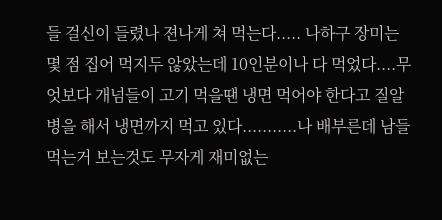들 걸신이 들렸나 젼나게 쳐 먹는다..... 나하구 장미는 몇 점 집어 먹지두 않았는데 10인분이나 다 먹었다....무엇보다 개넘들이 고기 먹을땐 냉면 먹어야 한다고 질알병을 해서 냉면까지 먹고 있다...........나 배부른데 남들 먹는거 보는것도 무자게 재미없는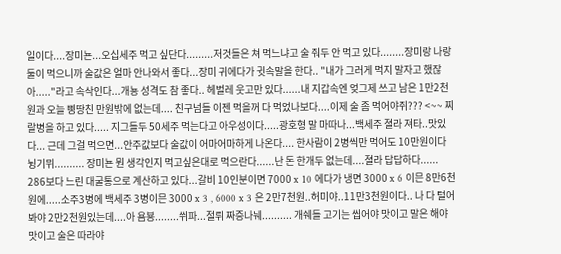일이다....장미뇬...오십세주 먹고 싶단다.........저것들은 쳐 먹느냐고 술 줘두 안 먹고 있다........장미랑 나랑 둘이 먹으니까 술값은 얼마 안나와서 좋다...장미 귀에다가 귓속말을 한다.. "내가 그러게 먹지 말자고 했잖아....."라고 속삭인다...개뇽 성격도 참 좋다.. 헤벌레 웃고만 있다......내 지갑속엔 엊그제 쓰고 남은 1만2천원과 오늘 삥땅친 만원밖에 없는데.... 친구넘들 이젠 먹을꺼 다 먹었나보다....이제 술 좀 먹어야쥐??? <~~ 찌랄병을 하고 있다..... 지그들두 50세주 먹는다고 아우성이다.....광호형 말 마따나...백세주 졀라 져타..맛있다... 근데 그걸 먹으면...안주값보다 술값이 어마어마하게 나온다.... 한사람이 2병씩만 먹어도 10만원이다 뉭기뮈.......... 장미뇬 뭔 생각인지 먹고싶은대로 먹으란다......난 돈 한개두 없는데....졀라 답답하다...... 286보다 느린 대굴통으로 계산하고 있다...갈비 10인분이면 7000 x 10 에다가 냉면 3000 x 6 이믄 8만6천원에.....소주3병에 백세주 3병이믄 3000 x 3 , 6000 x 3 은 2만7천원..허미야..11만3천원이다.. 나 다 털어봐야 2만2천원있는데....아 욤뵹........쒸파...절뤼 짜증나눼.......... 개쉐들 고기는 씹어야 맛이고 말은 해야 맛이고 술은 따라야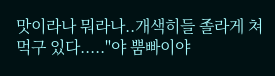맛이라나 뭐라나..개색히들 졸라게 쳐 먹구 있다....."야 뿜빠이야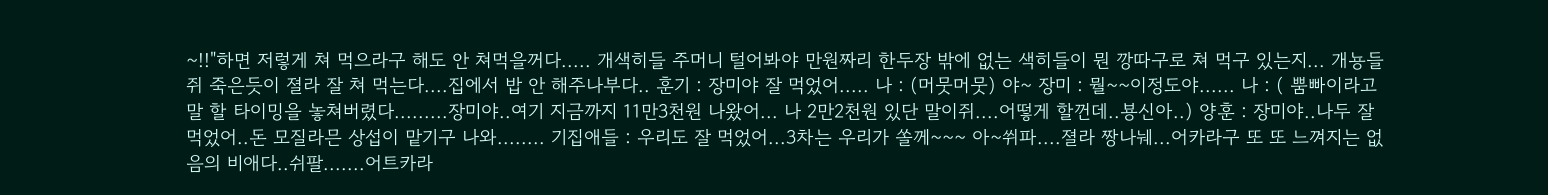~!!"하면 저렇게 쳐 먹으라구 해도 안 쳐먹을꺼다..... 개색히들 주머니 털어봐야 만원짜리 한두장 밖에 없는 색히들이 뭔 깡따구로 쳐 먹구 있는지... 개뇽들 쥐 죽은듯이 졀라 잘 쳐 먹는다....집에서 밥 안 해주나부다.. 훈기 : 장미야 잘 먹었어..... 나 : (머뭇머뭇) 야~ 장미 : 뭘~~이정도야...... 나 : ( 뿜빠이라고 말 할 타이밍을 놓쳐버렸다.........장미야..여기 지금까지 11만3천원 나왔어... 나 2만2천원 있단 말이쥐....어떻게 할껀데..뵹신아..) 양훈 : 장미야..나두 잘 먹었어..돈 모질라믄 상섭이 맡기구 나와........ 기집애들 : 우리도 잘 먹었어...3차는 우리가 쏠께~~~ 아~쒸파....졀라 짱나눼...어카라구 또 또 느껴지는 없음의 비애다..쉬팔.......어트카라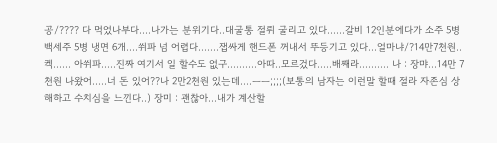공/???? 다 먹었나부다....나가는 분위기다..대굴통 절뤼 굴리고 있다......갈비 12인분에다가 소주 5병 백세주 5병 냉면 6개....쒸파 넘 어렵다.......잽싸게 핸드폰 꺼내서 뚜등기고 있다...얼마냐/?14만7천원..켁...... 아쒸파.....진짜 여기서 일 할수도 없구..........아따..모르겄다.....배째라.......... 나 : 장먀...14만 7천원 나왔어.....너 돈 있어??나 2만2천원 있는데....ㅡㅡ;;;;(보통의 남자는 이런말 할때 절라 자존심 상해하고 수치심을 느낀다..) 장미 : 괜찮아...내가 계산할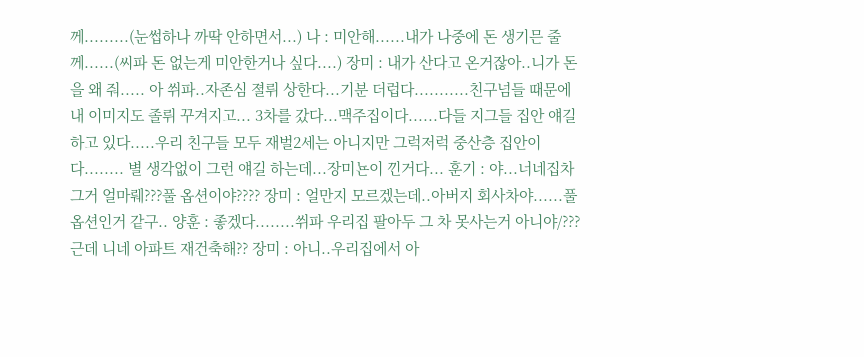께.........(눈썹하나 까딱 안하면서...) 나 : 미안해......내가 나중에 돈 생기믄 줄께......(씨파 돈 없는게 미안한거나 싶다....) 장미 : 내가 산다고 온거잖아..니가 돈을 왜 줘..... 아 쒸파..자존심 졀뤼 상한다...기분 더럽다...........친구넘들 때문에 내 이미지도 졸뤼 꾸겨지고... 3차를 갔다...맥주집이다......다들 지그들 집안 얘길 하고 있다.....우리 친구들 모두 재벌2세는 아니지만 그럭저럭 중산층 집안이다........ 별 생각없이 그런 얘길 하는데...장미뇬이 낀거다... 훈기 : 야...너네집차 그거 얼마뤠???풀 옵션이야???? 장미 : 얼만지 모르겠는데..아버지 회사차야......풀 옵션인거 같구.. 양훈 : 좋겠다........쒸파 우리집 팔아두 그 차 못사는거 아니야/???근데 니네 아파트 재건축해?? 장미 : 아니..우리집에서 아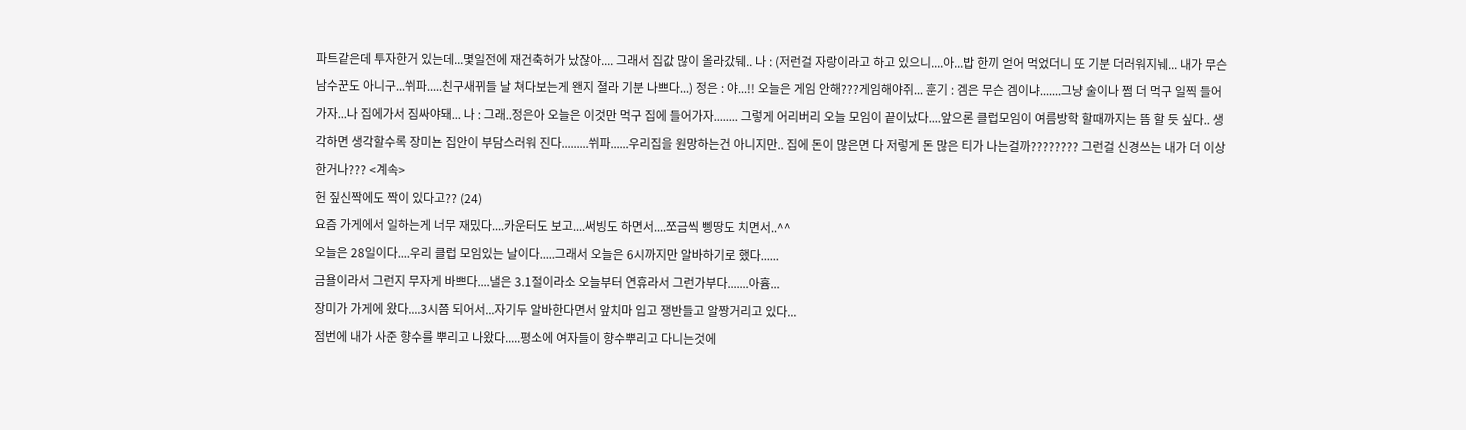파트같은데 투자한거 있는데...몇일전에 재건축허가 났잖아.... 그래서 집값 많이 올라갔뒈.. 나 : (저런걸 자랑이라고 하고 있으니....아...밥 한끼 얻어 먹었더니 또 기분 더러워지눼... 내가 무슨 남수꾼도 아니구...쒸파.....친구새뀌들 날 쳐다보는게 왠지 졀라 기분 나쁘다...) 정은 : 야...!! 오늘은 게임 안해???게임해야쥐... 훈기 : 겜은 무슨 겜이냐.......그냥 술이나 쩜 더 먹구 일찍 들어가자...나 집에가서 짐싸야돼... 나 : 그래..정은아 오늘은 이것만 먹구 집에 들어가자........ 그렇게 어리버리 오늘 모임이 끝이났다....앞으론 클럽모임이 여름방학 할때까지는 뜸 할 듯 싶다.. 생각하면 생각할수록 장미뇬 집안이 부담스러워 진다.........쒸파......우리집을 원망하는건 아니지만.. 집에 돈이 많은면 다 저렇게 돈 많은 티가 나는걸까???????? 그런걸 신경쓰는 내가 더 이상한거나??? <계속>
헌 짚신짝에도 짝이 있다고?? (24)
요즘 가게에서 일하는게 너무 재밌다....카운터도 보고....써빙도 하면서....쪼금씩 삥땅도 치면서..^^
오늘은 28일이다....우리 클럽 모임있는 날이다.....그래서 오늘은 6시까지만 알바하기로 했다......
금욜이라서 그런지 무자게 바쁘다....낼은 3.1절이라소 오늘부터 연휴라서 그런가부다.......아흄...
장미가 가게에 왔다....3시쯤 되어서...자기두 알바한다면서 앞치마 입고 쟁반들고 알짱거리고 있다...
점번에 내가 사준 향수를 뿌리고 나왔다.....평소에 여자들이 향수뿌리고 다니는것에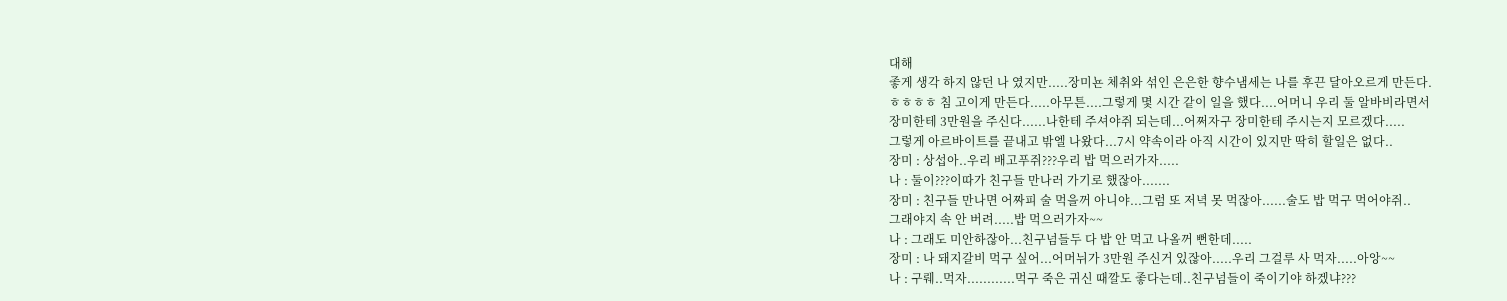대해
좋게 생각 하지 않던 나 였지만.....장미뇬 체취와 섞인 은은한 향수냄세는 나를 후끈 달아오르게 만든다.
ㅎㅎㅎㅎ 침 고이게 만든다.....아무튼....그렇게 몇 시간 같이 일을 했다....어머니 우리 둘 알바비라면서
장미한테 3만원을 주신다......나한테 주셔야쥐 되는데...어쩌자구 장미한테 주시는지 모르겠다.....
그렇게 아르바이트를 끝내고 밖엘 나왔다...7시 약속이라 아직 시간이 있지만 딱히 할일은 없다..
장미 : 상섭아..우리 배고푸쥐???우리 밥 먹으러가자.....
나 : 둘이???이따가 친구들 만나러 가기로 했잖아.......
장미 : 친구들 만나면 어짜피 술 먹을꺼 아니야...그럼 또 저녁 못 먹잖아......술도 밥 먹구 먹어야쥐..
그래야지 속 안 버려.....밥 먹으러가자~~
나 : 그래도 미안하잖아...친구넘들두 다 밥 안 먹고 나올꺼 뻔한데.....
장미 : 나 돼지갈비 먹구 싶어...어머뉘가 3만원 주신거 있잖아.....우리 그걸루 사 먹자.....아앙~~
나 : 구뤠..먹자............먹구 죽은 귀신 때깔도 좋다는데..친구넘들이 죽이기야 하겠냐???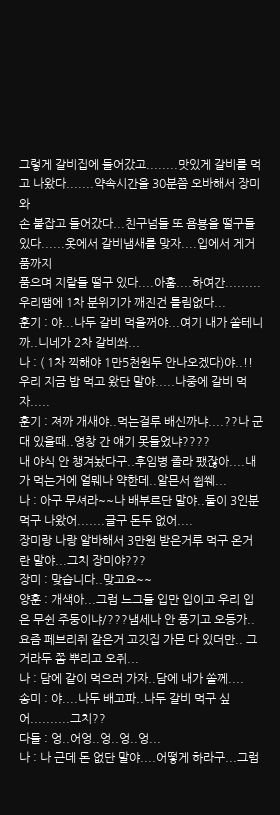그렇게 갈비집에 들어갔고........맛있게 갈비를 먹고 나왔다.......약속시간을 30분쯤 오바해서 장미와
손 붙잡고 들어갔다...친구넘들 또 욤뵹을 떨구들 있다......옷에서 갈비냄새를 맞자....입에서 게거품까지
품으며 지랄들 떨구 있다....아훔....하여간.........우리땜에 1차 분위기가 깨진건 틀림없다...
훈기 : 야...나두 갈비 먹을꺼야...여기 내가 쏠테니까..니네가 2차 갈비쏴...
나 : ( 1차 끽해야 1만5천원두 안나오겠다)야..!!우리 지금 밥 먹고 왔단 말야.....나중에 갈비 먹자.....
훈기 : 져까 개새야..먹는걸루 배신까냐....??나 군대 있을때..영창 간 얘기 못들었냐????
내 야식 안 챙겨놨다구..후임병 졸라 팼잖아....내가 먹는거에 얼뭬나 약한데..알믄서 쓉쒜...
나 : 아구 무셔라~~나 배부르단 말야..둘이 3인분 먹구 나왔어.......글구 돈두 없어....
장미랑 나랑 알바해서 3만원 받은거루 먹구 온거란 말야...그치 장미야???
장미 : 맞습니다..맞고요~~
양훈 : 개색아...그럼 느그들 입만 입이고 우리 입은 무쉰 주둥이냐/???냄세나 안 풍기고 오등가..
요즘 페브리쥐 같은거 고깃집 가믄 다 있더만.. 그거라두 쫌 뿌리고 오쥐...
나 : 담에 같이 먹으러 가자..담에 내가 쏠께....
송미 : 야....나두 배고파..나두 갈비 먹구 싶어..........그치??
다들 : 엉..어엉..엉..엉..엉...
나 : 나 근데 돈 없단 말야....어떻게 하라구...그럼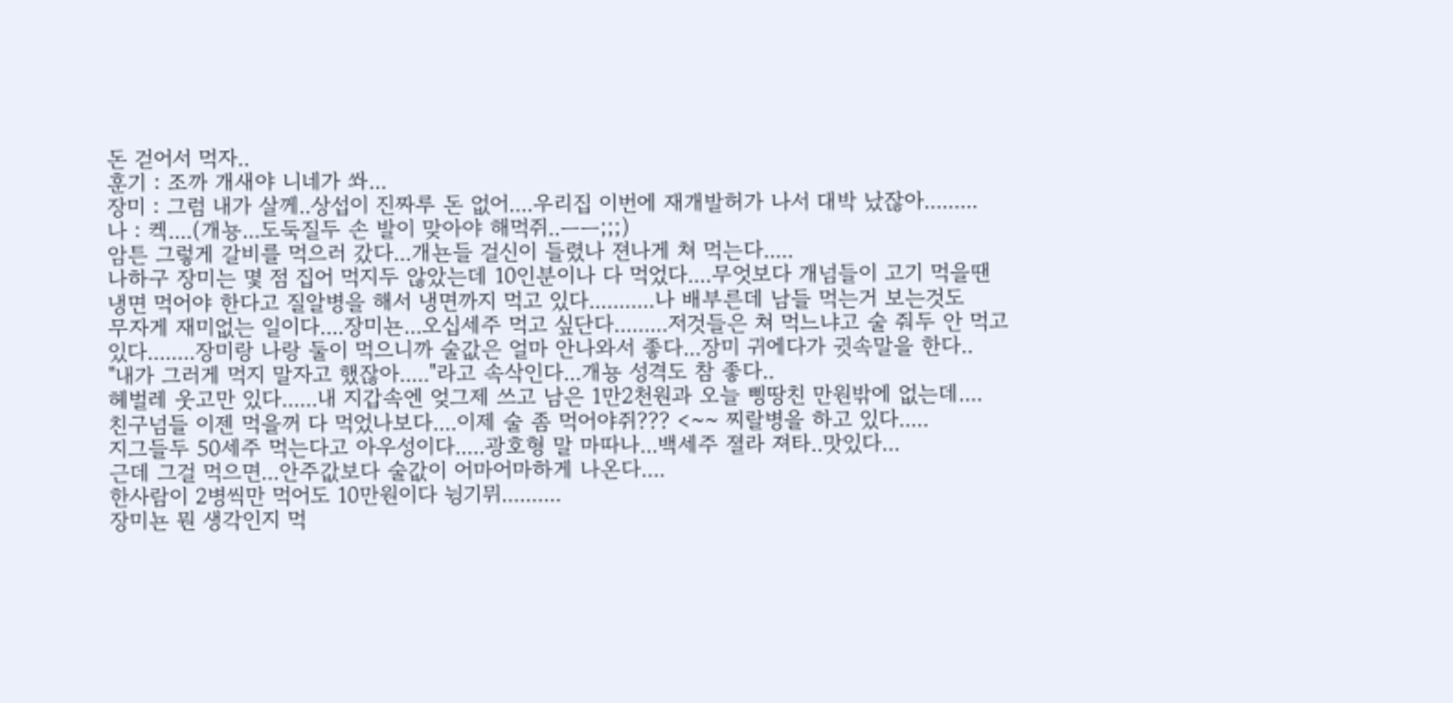돈 걷어서 먹자..
훈기 : 조까 개새야 니네가 쏴...
장미 : 그럼 내가 살께..상섭이 진짜루 돈 없어....우리집 이번에 재개발허가 나서 대박 났잖아.........
나 : 켁....(개뇽...도둑질두 손 발이 맞아야 해먹쥐..ㅡㅡ;;;)
암튼 그렇게 갈비를 먹으러 갔다...개뇬들 걸신이 들렸나 젼나게 쳐 먹는다.....
나하구 장미는 몇 점 집어 먹지두 않았는데 10인분이나 다 먹었다....무엇보다 개넘들이 고기 먹을땐
냉면 먹어야 한다고 질알병을 해서 냉면까지 먹고 있다...........나 배부른데 남들 먹는거 보는것도
무자게 재미없는 일이다....장미뇬...오십세주 먹고 싶단다.........저것들은 쳐 먹느냐고 술 줘두 안 먹고
있다........장미랑 나랑 둘이 먹으니까 술값은 얼마 안나와서 좋다...장미 귀에다가 귓속말을 한다..
"내가 그러게 먹지 말자고 했잖아....."라고 속삭인다...개뇽 성격도 참 좋다..
헤벌레 웃고만 있다......내 지갑속엔 엊그제 쓰고 남은 1만2천원과 오늘 삥땅친 만원밖에 없는데....
친구넘들 이젠 먹을꺼 다 먹었나보다....이제 술 좀 먹어야쥐??? <~~ 찌랄병을 하고 있다.....
지그들두 50세주 먹는다고 아우성이다.....광호형 말 마따나...백세주 졀라 져타..맛있다...
근데 그걸 먹으면...안주값보다 술값이 어마어마하게 나온다....
한사람이 2병씩만 먹어도 10만원이다 뉭기뮈..........
장미뇬 뭔 생각인지 먹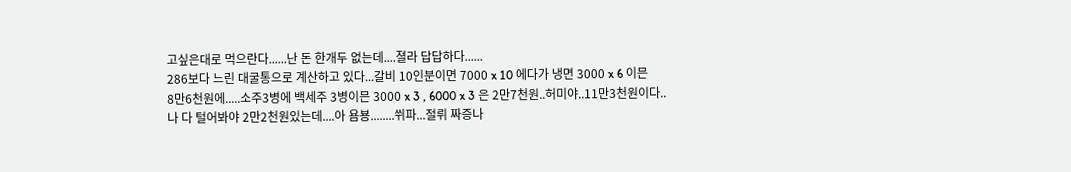고싶은대로 먹으란다......난 돈 한개두 없는데....졀라 답답하다......
286보다 느린 대굴통으로 계산하고 있다...갈비 10인분이면 7000 x 10 에다가 냉면 3000 x 6 이믄
8만6천원에.....소주3병에 백세주 3병이믄 3000 x 3 , 6000 x 3 은 2만7천원..허미야..11만3천원이다..
나 다 털어봐야 2만2천원있는데....아 욤뵹........쒸파...절뤼 짜증나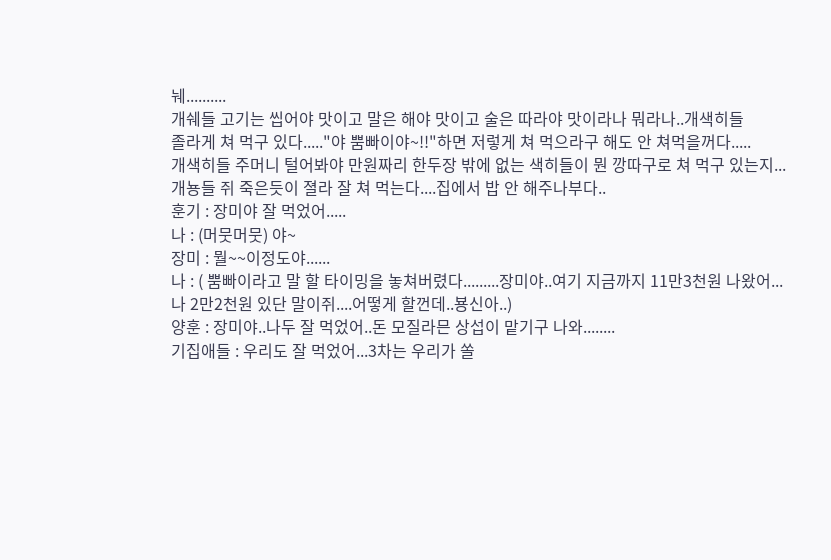눼..........
개쉐들 고기는 씹어야 맛이고 말은 해야 맛이고 술은 따라야 맛이라나 뭐라나..개색히들
졸라게 쳐 먹구 있다....."야 뿜빠이야~!!"하면 저렇게 쳐 먹으라구 해도 안 쳐먹을꺼다.....
개색히들 주머니 털어봐야 만원짜리 한두장 밖에 없는 색히들이 뭔 깡따구로 쳐 먹구 있는지...
개뇽들 쥐 죽은듯이 졀라 잘 쳐 먹는다....집에서 밥 안 해주나부다..
훈기 : 장미야 잘 먹었어.....
나 : (머뭇머뭇) 야~
장미 : 뭘~~이정도야......
나 : ( 뿜빠이라고 말 할 타이밍을 놓쳐버렸다.........장미야..여기 지금까지 11만3천원 나왔어...
나 2만2천원 있단 말이쥐....어떻게 할껀데..뵹신아..)
양훈 : 장미야..나두 잘 먹었어..돈 모질라믄 상섭이 맡기구 나와........
기집애들 : 우리도 잘 먹었어...3차는 우리가 쏠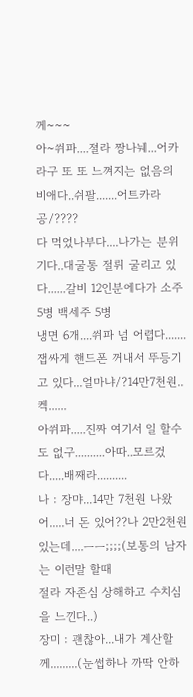께~~~
아~쒸파....졀라 짱나눼...어카라구 또 또 느껴지는 없음의 비애다..쉬팔.......어트카라공/????
다 먹었나부다....나가는 분위기다..대굴통 절뤼 굴리고 있다......갈비 12인분에다가 소주 5병 백세주 5병
냉면 6개....쒸파 넘 어렵다.......잽싸게 핸드폰 꺼내서 뚜등기고 있다...얼마냐/?14만7천원..켁......
아쒸파.....진짜 여기서 일 할수도 없구..........아따..모르겄다.....배째라..........
나 : 장먀...14만 7천원 나왔어.....너 돈 있어??나 2만2천원 있는데....ㅡㅡ;;;;(보통의 남자는 이런말 할때
절라 자존심 상해하고 수치심을 느낀다..)
장미 : 괜찮아...내가 계산할께.........(눈썹하나 까딱 안하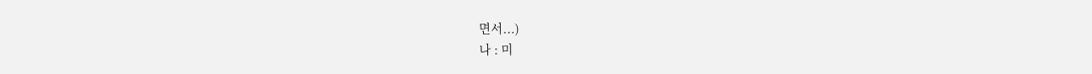면서...)
나 : 미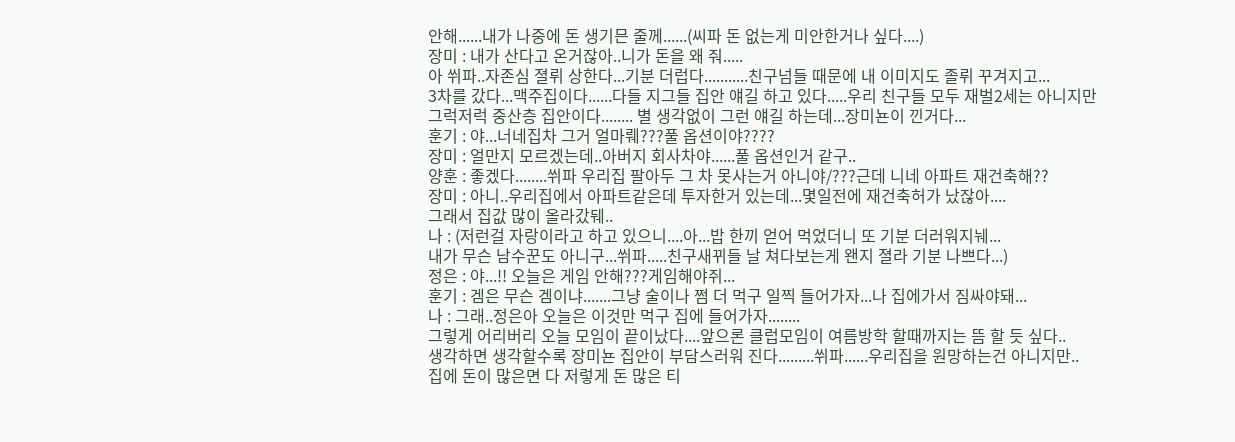안해......내가 나중에 돈 생기믄 줄께......(씨파 돈 없는게 미안한거나 싶다....)
장미 : 내가 산다고 온거잖아..니가 돈을 왜 줘.....
아 쒸파..자존심 졀뤼 상한다...기분 더럽다...........친구넘들 때문에 내 이미지도 졸뤼 꾸겨지고...
3차를 갔다...맥주집이다......다들 지그들 집안 얘길 하고 있다.....우리 친구들 모두 재벌2세는 아니지만
그럭저럭 중산층 집안이다........ 별 생각없이 그런 얘길 하는데...장미뇬이 낀거다...
훈기 : 야...너네집차 그거 얼마뤠???풀 옵션이야????
장미 : 얼만지 모르겠는데..아버지 회사차야......풀 옵션인거 같구..
양훈 : 좋겠다........쒸파 우리집 팔아두 그 차 못사는거 아니야/???근데 니네 아파트 재건축해??
장미 : 아니..우리집에서 아파트같은데 투자한거 있는데...몇일전에 재건축허가 났잖아....
그래서 집값 많이 올라갔뒈..
나 : (저런걸 자랑이라고 하고 있으니....아...밥 한끼 얻어 먹었더니 또 기분 더러워지눼...
내가 무슨 남수꾼도 아니구...쒸파.....친구새뀌들 날 쳐다보는게 왠지 졀라 기분 나쁘다...)
정은 : 야...!! 오늘은 게임 안해???게임해야쥐...
훈기 : 겜은 무슨 겜이냐.......그냥 술이나 쩜 더 먹구 일찍 들어가자...나 집에가서 짐싸야돼...
나 : 그래..정은아 오늘은 이것만 먹구 집에 들어가자........
그렇게 어리버리 오늘 모임이 끝이났다....앞으론 클럽모임이 여름방학 할때까지는 뜸 할 듯 싶다..
생각하면 생각할수록 장미뇬 집안이 부담스러워 진다.........쒸파......우리집을 원망하는건 아니지만..
집에 돈이 많은면 다 저렇게 돈 많은 티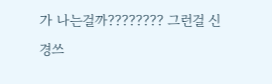가 나는걸까???????? 그런걸 신경쓰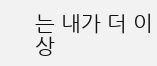는 내가 더 이상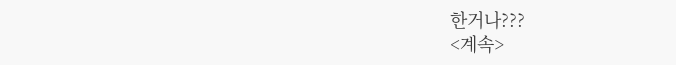한거나???
<계속>